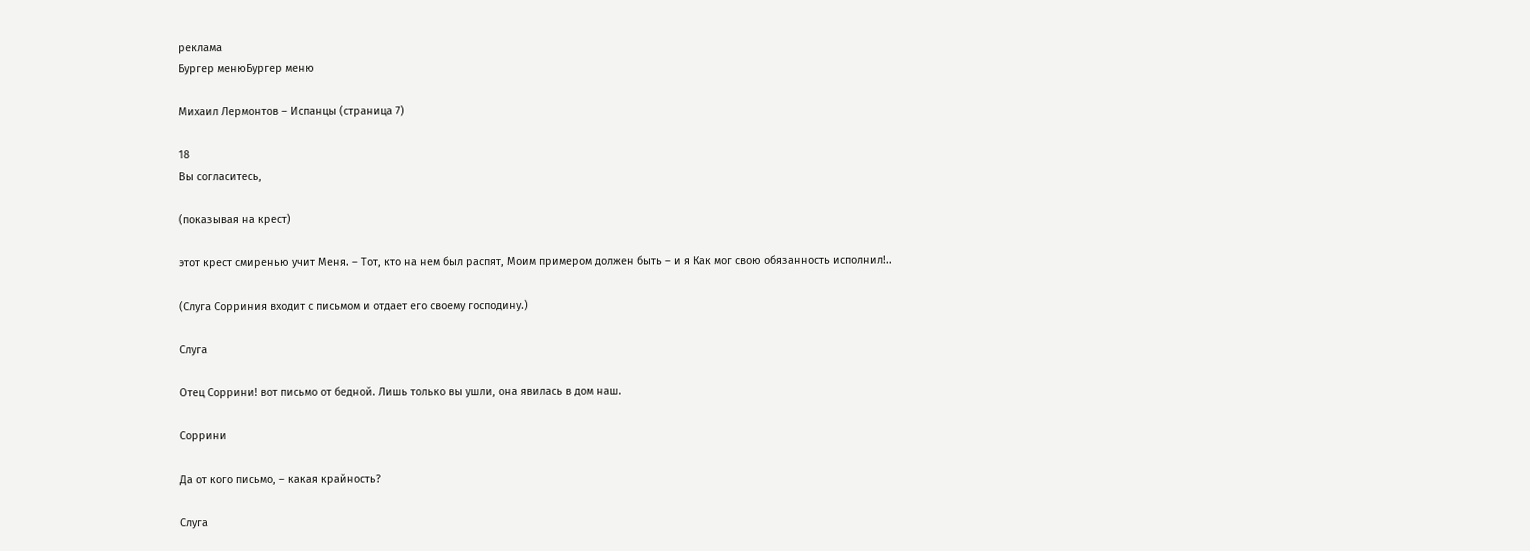реклама
Бургер менюБургер меню

Михаил Лермонтов – Испанцы (страница 7)

18
Вы согласитесь,

(показывая на крест)

этот крест смиренью учит Меня. – Тот, кто на нем был распят, Моим примером должен быть – и я Как мог свою обязанность исполнил!..

(Слуга Сорриния входит с письмом и отдает его своему господину.)

Слуга

Отец Соррини! вот письмо от бедной. Лишь только вы ушли, она явилась в дом наш.

Соррини

Да от кого письмо, – какая крайность?

Слуга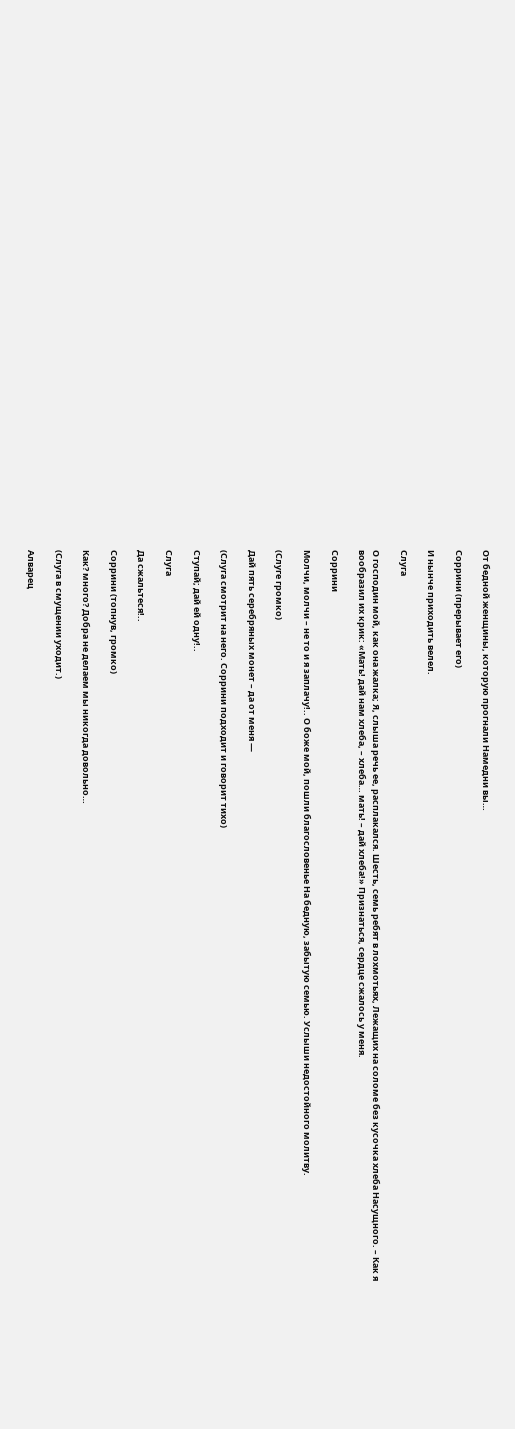От бедной женщины, которую прогнали Намедни вы…

Соррини (прерывает его)

И нынче приходить велел.

Слуга

О господин мой, как она жалка; Я, слыша речь ее, расплакался. Шесть, семь ребят в лохмотьях, Лежащих на соломе без кусочка хлеба Насущного. – Как я вообразил их крик: «Мать! дай нам хлеба, – хлеба… мать! – дай хлеба!» Признаться, сердце сжалось у меня.

Соррини

Молчи, молчи – не то и я заплачу!.. О боже мой, пошли благословенье На бедную, забытую семью. Услыши недостойного молитву.

(Слуге громко)

Дай пять серебряных монет – да от меня —

(Слуга смотрит на него. Соррини подходит и говорит тихо)

Ступай; дай ей одну!..

Слуга

Да сжальтеся!..

Соррини (топнув, громко)

Как? много? Добра не делаем мы никогда довольно…

(Слуга в смущении уходит.)

Алварец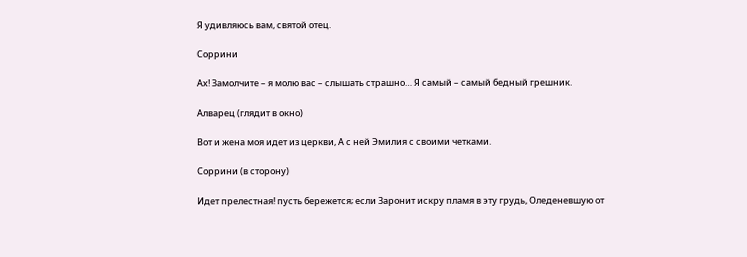Я удивляюсь вам, святой отец.

Соррини

Ах! Замолчите – я молю вас – слышать страшно… Я самый – самый бедный грешник.

Алварец (глядит в окно)

Вот и жена моя идет из церкви, А с ней Эмилия с своими четками.

Соррини (в сторону)

Идет прелестная! пусть бережется; если Заронит искру пламя в эту грудь, Оледеневшую от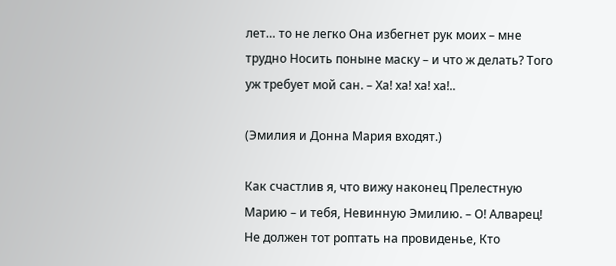лет… то не легко Она избегнет рук моих – мне трудно Носить поныне маску – и что ж делать? Того уж требует мой сан. – Ха! ха! ха! ха!..

(Эмилия и Донна Мария входят.)

Как счастлив я, что вижу наконец Прелестную Марию – и тебя, Невинную Эмилию. – О! Алварец! Не должен тот роптать на провиденье, Кто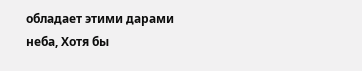обладает этими дарами неба, Хотя бы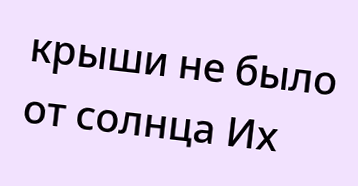крыши не было от солнца Их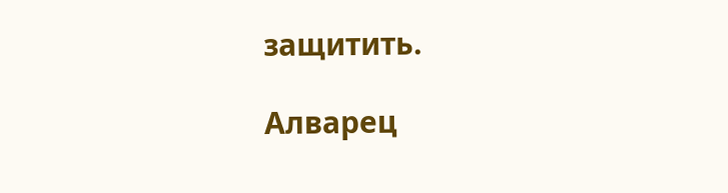защитить.

Алварец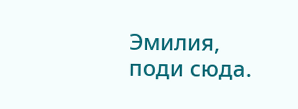Эмилия, поди сюда.